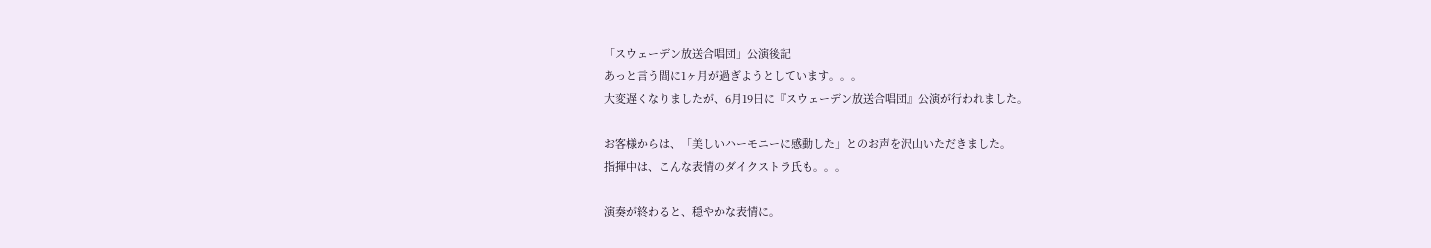「スウェーデン放送合唱団」公演後記
あっと言う間に1ヶ月が過ぎようとしています。。。
大変遅くなりましたが、6月19日に『スウェーデン放送合唱団』公演が行われました。

お客様からは、「美しいハーモニーに感動した」とのお声を沢山いただきました。
指揮中は、こんな表情のダイクストラ氏も。。。

演奏が終わると、穏やかな表情に。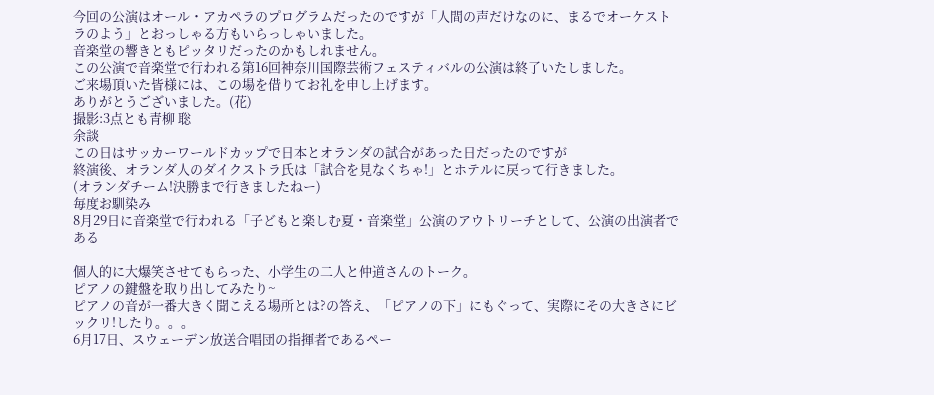今回の公演はオール・アカペラのプログラムだったのですが「人間の声だけなのに、まるでオーケストラのよう」とおっしゃる方もいらっしゃいました。
音楽堂の響きともピッタリだったのかもしれません。
この公演で音楽堂で行われる第16回神奈川国際芸術フェスティバルの公演は終了いたしました。
ご来場頂いた皆様には、この場を借りてお礼を申し上げます。
ありがとうございました。(花)
撮影:3点とも青柳 聡
余談
この日はサッカーワールドカップで日本とオランダの試合があった日だったのですが
終演後、オランダ人のダイクストラ氏は「試合を見なくちゃ!」とホテルに戻って行きました。
(オランダチーム!決勝まで行きましたねー)
毎度お馴染み
8月29日に音楽堂で行われる「子どもと楽しむ夏・音楽堂」公演のアウトリーチとして、公演の出演者である

個人的に大爆笑させてもらった、小学生の二人と仲道さんのトーク。
ピアノの鍵盤を取り出してみたり~
ピアノの音が一番大きく聞こえる場所とは?の答え、「ピアノの下」にもぐって、実際にその大きさにビックリ!したり。。。
6月17日、スウェーデン放送合唱団の指揮者であるペー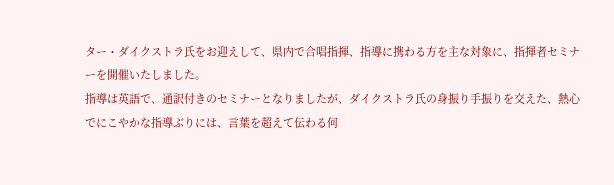ター・ダイクストラ氏をお迎えして、県内で合唱指揮、指導に携わる方を主な対象に、指揮者セミナーを開催いたしました。
指導は英語で、通訳付きのセミナーとなりましたが、ダイクストラ氏の身振り手振りを交えた、熱心でにこやかな指導ぶりには、言葉を超えて伝わる何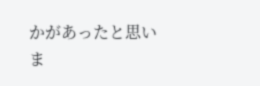かがあったと思いま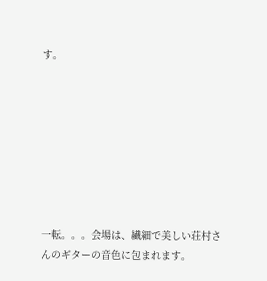す。








一転。。。会場は、繊細で美しい荘村さんのギターの音色に包まれます。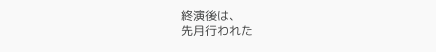終演後は、
先月行われた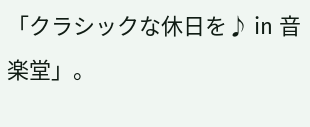「クラシックな休日を♪ in 音楽堂」。